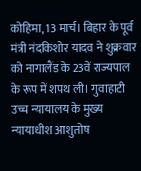कोहिमा, 13 मार्च। बिहार के पूर्व मंत्री नंदकिशोर यादव ने शुक्रवार को नागालैंड के 23वें राज्यपाल के रूप में शपथ ली। गुवाहाटी उच्च न्यायालय के मुख्य न्यायाधीश आशुतोष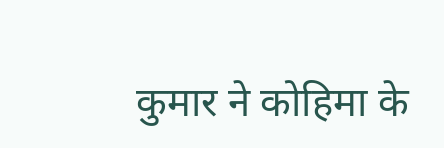कुमार ने कोहिमा के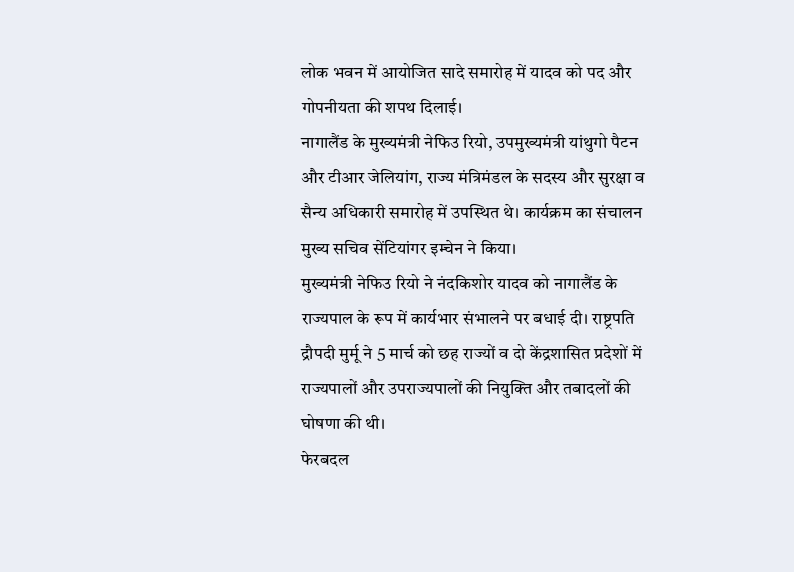लोक भवन में आयोजित सादे समारोह में यादव को पद और गोपनीयता की शपथ दिलाई।
नागालैंड के मुख्यमंत्री नेफिउ रियो, उपमुख्यमंत्री यांथुगो पैटन और टीआर जेलियांग, राज्य मंत्रिमंडल के सदस्य और सुरक्षा व सैन्य अधिकारी समारोह में उपस्थित थे। कार्यक्रम का संचालन मुख्य सचिव सेंटियांगर इम्चेन ने किया।
मुख्यमंत्री नेफिउ रियो ने नंदकिशोर यादव को नागालैंड के राज्यपाल के रूप में कार्यभार संभालने पर बधाई दी। राष्ट्रपति द्रौपदी मुर्मू ने 5 मार्च को छह राज्यों व दो केंद्रशासित प्रदेशों में राज्यपालों और उपराज्यपालों की नियुक्ति और तबादलों की घोषणा की थी।
फेरबदल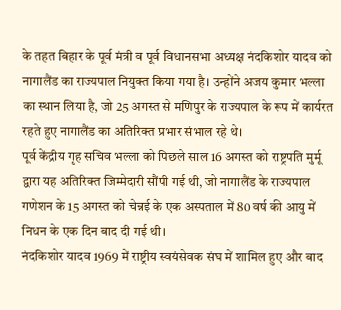के तहत बिहार के पूर्व मंत्री व पूर्व विधानसभा अध्यक्ष नंदकिशोर यादव को नागालैंड का राज्यपाल नियुक्त किया गया है। उन्होंने अजय कुमार भल्ला का स्थान लिया है, जो 25 अगस्त से मणिपुर के राज्यपाल के रूप में कार्यरत रहते हुए नागालैंड का अतिरिक्त प्रभार संभाल रहे थे।
पूर्व केंद्रीय गृह सचिव भल्ला को पिछले साल 16 अगस्त को राष्ट्रपति मुर्मू द्वारा यह अतिरिक्त जिम्मेदारी सौंपी गई थी, जो नागालैंड के राज्यपाल गणेशन के 15 अगस्त को चेन्नई के एक अस्पताल में 80 वर्ष की आयु में निधन के एक दिन बाद दी गई थी।
नंदकिशोर यादव 1969 में राष्ट्रीय स्वयंसेवक संघ में शामिल हुए और बाद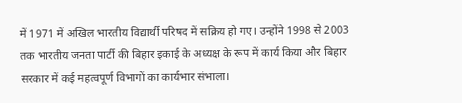में 1971 में अखिल भारतीय विद्यार्थी परिषद में सक्रिय हो गए। उन्होंने 1998 से 2003 तक भारतीय जनता पार्टी की बिहार इकाई के अध्यक्ष के रूप में कार्य किया और बिहार सरकार में कई महत्वपूर्ण विभागों का कार्यभार संभाला।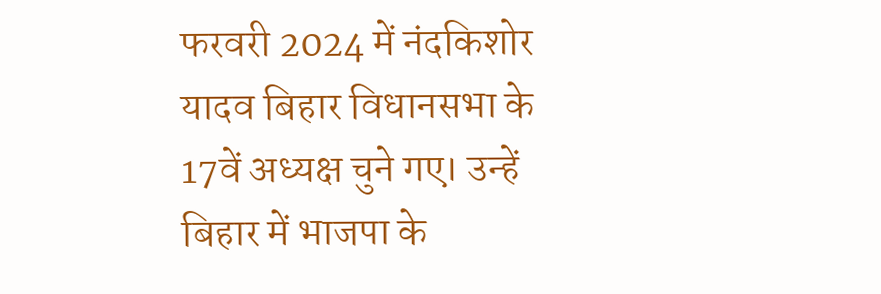फरवरी 2024 में नंदकिशोर यादव बिहार विधानसभा के 17वें अध्यक्ष चुने गए। उन्हें बिहार में भाजपा के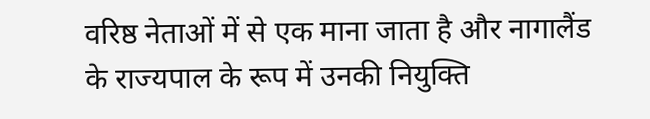वरिष्ठ नेताओं में से एक माना जाता है और नागालैंड के राज्यपाल के रूप में उनकी नियुक्ति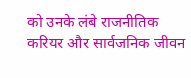को उनके लंबे राजनीतिक करियर और सार्वजनिक जीवन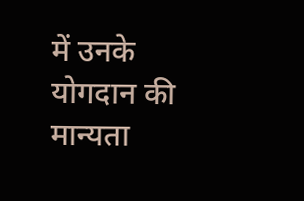में उनके योगदान की मान्यता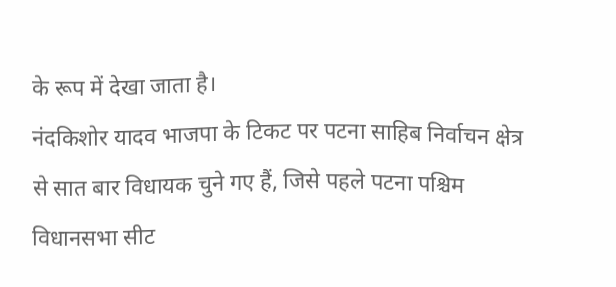के रूप में देखा जाता है।
नंदकिशोर यादव भाजपा के टिकट पर पटना साहिब निर्वाचन क्षेत्र से सात बार विधायक चुने गए हैं, जिसे पहले पटना पश्चिम विधानसभा सीट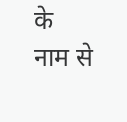के नाम से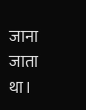जाना जाता था।